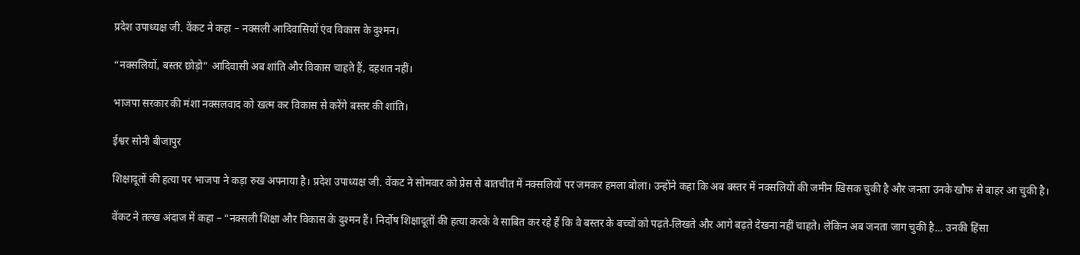प्रदेश उपाध्यक्ष जी. वेंकट ने कहा – नक्सली आदिवासियों एंव विकास के दुश्मन।

“नक्सलियों, बस्तर छोड़ो” आदिवासी अब शांति और विकास चाहते हैं, दहशत नहीं।

भाजपा सरकार की मंशा नक्सलवाद को खत्म कर विकास से करेंगे बस्तर की शांति।

ईश्वर सोनी बीजापुर

शिक्षादूतों की हत्या पर भाजपा ने कड़ा रुख अपनाया है। प्रदेश उपाध्यक्ष जी. वेंकट ने सोमवार को प्रेस से बातचीत में नक्सलियों पर जमकर हमला बोला। उन्होंने कहा कि अब बस्तर में नक्सलियों की जमीन खिसक चुकी है और जनता उनके खौफ से बाहर आ चुकी है।

वेंकट ने तल्ख अंदाज में कहा – “नक्सली शिक्षा और विकास के दुश्मन हैं। निर्दोष शिक्षादूतों की हत्या करके वे साबित कर रहे हैं कि वे बस्तर के बच्चों को पढ़ते-लिखते और आगे बढ़ते देखना नहीं चाहते। लेकिन अब जनता जाग चुकी है… उनकी हिंसा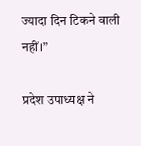ज्यादा दिन टिकने वाली नहीं।”

प्रदेश उपाध्यक्ष ने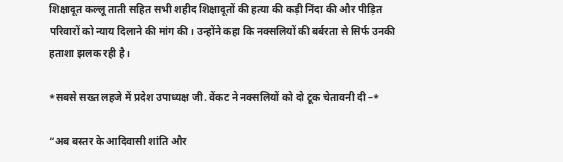शिक्षादूत कल्लू ताती सहित सभी शहीद शिक्षादूतों की हत्या की कड़ी निंदा की और पीड़ित परिवारों को न्याय दिलाने की मांग की। उन्होंने कहा कि नक्सलियों की बर्बरता से सिर्फ उनकी हताशा झलक रही है।

*सबसे सख्त लहजे में प्रदेश उपाध्यक्ष जी. वेंकट ने नक्सलियों को दो टूक चेतावनी दी –*

“अब बस्तर के आदिवासी शांति और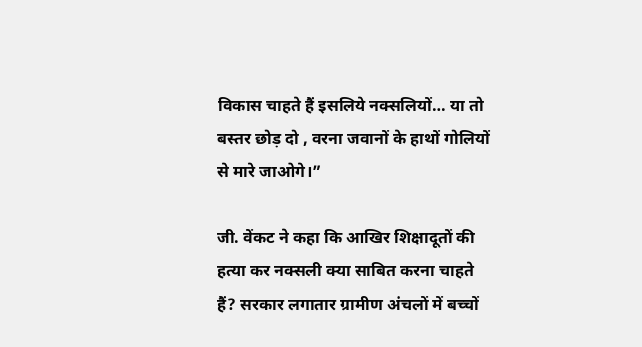विकास चाहते हैं इसलिये नक्सलियों… या तो बस्तर छोड़ दो , वरना जवानों के हाथों गोलियों से मारे जाओगे।”

जी. वेंकट ने कहा कि आखिर शिक्षादूतों की हत्या कर नक्सली क्या साबित करना चाहते हैं? सरकार लगातार ग्रामीण अंचलों में बच्चों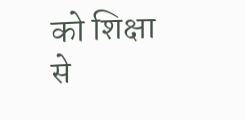को शिक्षा से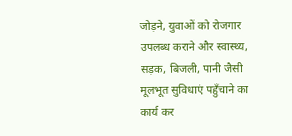जोड़ने, युवाओं को रोजगार उपलब्ध कराने और स्वास्थ्य, सड़क, बिजली, पानी जैसी मूलभूत सुविधाएं पहुँचाने का कार्य कर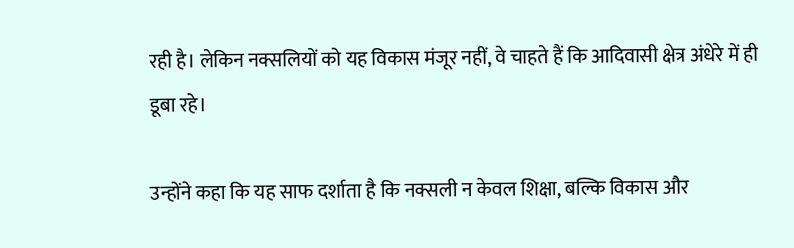रही है। लेकिन नक्सलियों को यह विकास मंजूर नहीं, वे चाहते हैं कि आदिवासी क्षेत्र अंधेरे में ही डूबा रहे।

उन्होंने कहा कि यह साफ दर्शाता है कि नक्सली न केवल शिक्षा, बल्कि विकास और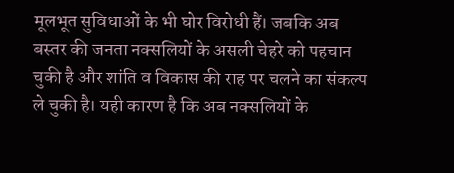मूलभूत सुविधाओं के भी घोर विरोधी हैं। जबकि अब बस्तर की जनता नक्सलियों के असली चेहरे को पहचान चुकी है और शांति व विकास की राह पर चलने का संकल्प ले चुकी है। यही कारण है कि अब नक्सलियों के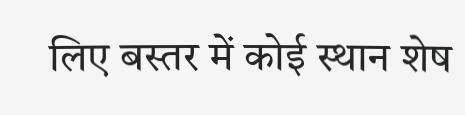लिए बस्तर में कोई स्थान शेष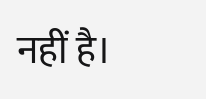नहीं है।